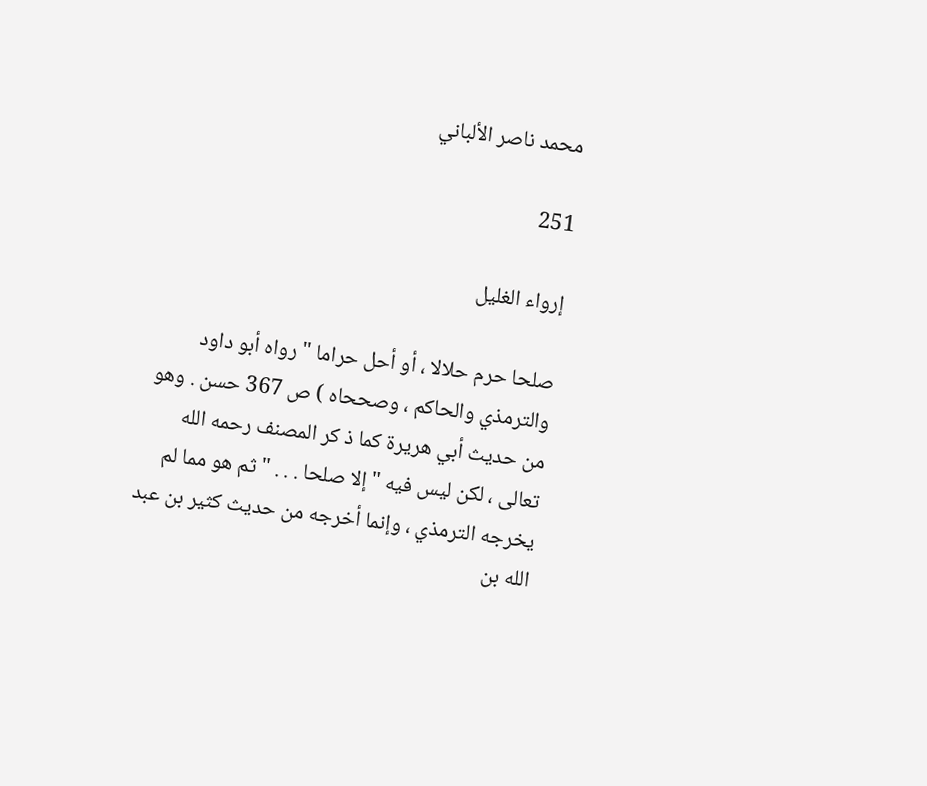محمد ناصر الألباني

251

إرواء الغليل

صلحا حرم حلالا ، أو أحل حراما " رواه أبو داود والترمذي والحاكم ، وصححاه ) ص 367 حسن . وهو من حديث أبي هريرة كما ذ كر المصنف رحمه الله تعالى ، لكن ليس فيه " إلا صلحا . . . " ثم هو مما لم يخرجه الترمذي ، وإنما أخرجه من حديث كثير بن عبد الله بن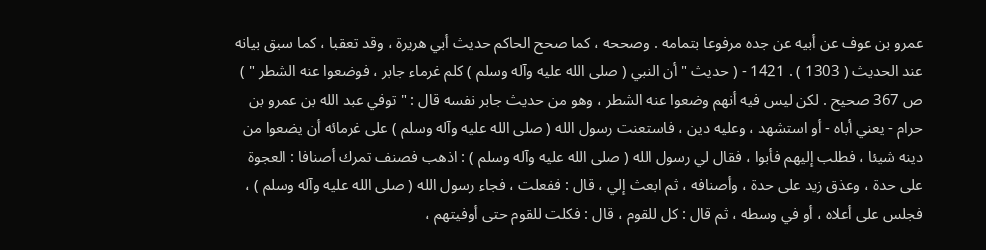عمرو بن عوف عن أبيه عن جده مرفوعا بتمامه . وصححه ، كما صحح الحاكم حديث أبي هريرة ، وقد تعقبا ، كما سبق بيانه عند الحديث ( 1303 ) . 1421 - ( حديث " أن النبي ( صلى الله عليه وآله وسلم ) كلم غرماء جابر ، فوضعوا عنه الشطر " ) ص 367 صحيح . لكن ليس فيه أنهم وضعوا عنه الشطر ، وهو من حديث جابر نفسه قال : " توفي عبد الله بن عمرو بن حرام - يعني أباه - أو استشهد ، وعليه دين ، فاستعنت رسول الله ( صلى الله عليه وآله وسلم ) على غرمائه أن يضعوا من دينه شيئا ، فطلب إليهم فأبوا ، فقال لي رسول الله ( صلى الله عليه وآله وسلم ) : اذهب فصنف تمرك أصنافا : العجوة على حدة ، وعذق زيد على حدة ، وأصنافه ، ثم ابعث إلي ، قال : ففعلت ، فجاء رسول الله ( صلى الله عليه وآله وسلم ) ، فجلس على أعلاه ، أو في وسطه ، ثم قال : كل للقوم ، قال : فكلت للقوم حتى أوفيتهم ،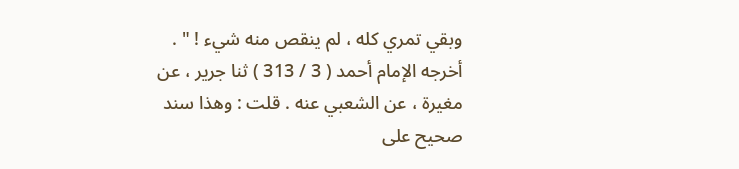وبقي تمري كله ، لم ينقص منه شيء ! " . أخرجه الإمام أحمد ( 3 / 313 ) ثنا جرير ، عن مغيرة ، عن الشعبي عنه . قلت : وهذا سند صحيح على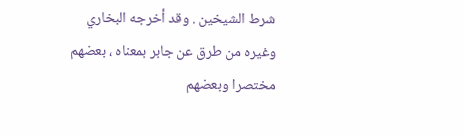شرط الشيخين . وقد أخرجه البخاري وغيره من طرق عن جابر بمعناه ، بعضهم مختصرا وبعضهم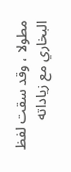مطولا ، وقد سقت لفظ البخاري مع زياداته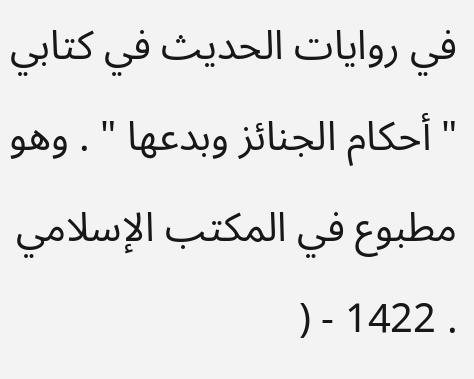في روايات الحديث في كتابي " أحكام الجنائز وبدعها " . وهو مطبوع في المكتب الإسلامي . 1422 - (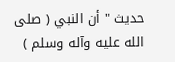حديث " أن النبي ( صلى الله عليه وآله وسلم )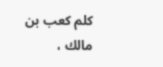كلم كعب بن مالك ،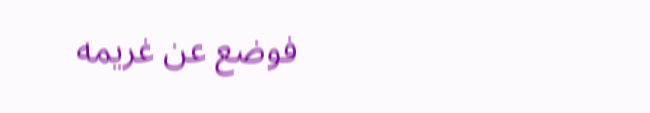فوضع عن غريمه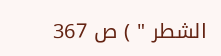الشطر " ) ص 367